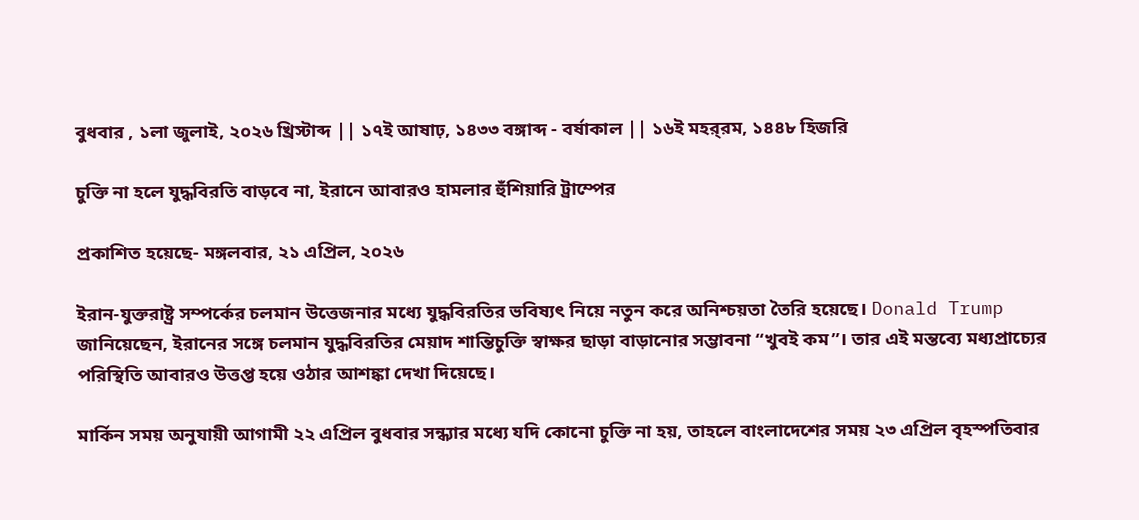বুধবার , ১লা জুলাই, ২০২৬ খ্রিস্টাব্দ || ১৭ই আষাঢ়, ১৪৩৩ বঙ্গাব্দ - বর্ষাকাল || ১৬ই মহর্‌রম, ১৪৪৮ হিজরি

চুক্তি না হলে যুদ্ধবিরতি বাড়বে না, ইরানে আবারও হামলার হুঁশিয়ারি ট্রাম্পের

প্রকাশিত হয়েছে- মঙ্গলবার, ২১ এপ্রিল, ২০২৬

ইরান-যুক্তরাষ্ট্র সম্পর্কের চলমান উত্তেজনার মধ্যে যুদ্ধবিরতির ভবিষ্যৎ নিয়ে নতুন করে অনিশ্চয়তা তৈরি হয়েছে। Donald Trump জানিয়েছেন, ইরানের সঙ্গে চলমান যুদ্ধবিরতির মেয়াদ শান্তিচুক্তি স্বাক্ষর ছাড়া বাড়ানোর সম্ভাবনা “খুবই কম”। তার এই মন্তব্যে মধ্যপ্রাচ্যের পরিস্থিতি আবারও উত্তপ্ত হয়ে ওঠার আশঙ্কা দেখা দিয়েছে।

মার্কিন সময় অনুযায়ী আগামী ২২ এপ্রিল বুধবার সন্ধ্যার মধ্যে যদি কোনো চুক্তি না হয়, তাহলে বাংলাদেশের সময় ২৩ এপ্রিল বৃহস্পতিবার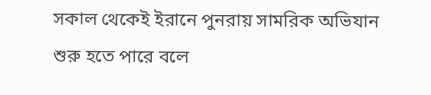সকাল থেকেই ইরানে পুনরায় সামরিক অভিযান শুরু হতে পারে বলে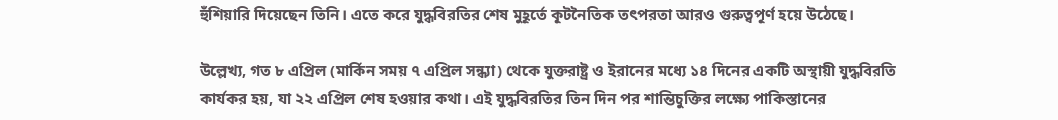হুঁশিয়ারি দিয়েছেন তিনি। এতে করে যুদ্ধবিরতির শেষ মুহূর্তে কূটনৈতিক তৎপরতা আরও গুরুত্বপূর্ণ হয়ে উঠেছে।

উল্লেখ্য, গত ৮ এপ্রিল (মার্কিন সময় ৭ এপ্রিল সন্ধ্যা) থেকে যুক্তরাষ্ট্র ও ইরানের মধ্যে ১৪ দিনের একটি অস্থায়ী যুদ্ধবিরতি কার্যকর হয়, যা ২২ এপ্রিল শেষ হওয়ার কথা। এই যুদ্ধবিরতির তিন দিন পর শান্তিচুক্তির লক্ষ্যে পাকিস্তানের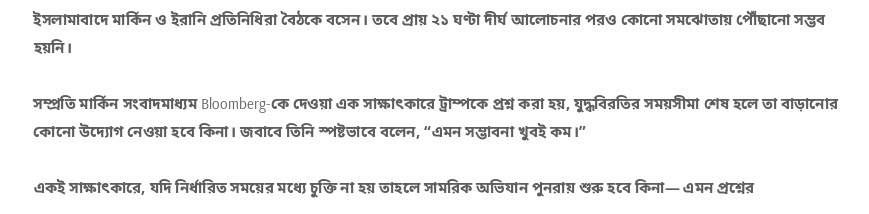ইসলামাবাদে মার্কিন ও ইরানি প্রতিনিধিরা বৈঠকে বসেন। তবে প্রায় ২১ ঘণ্টা দীর্ঘ আলোচনার পরও কোনো সমঝোতায় পৌঁছানো সম্ভব হয়নি।

সম্প্রতি মার্কিন সংবাদমাধ্যম Bloomberg-কে দেওয়া এক সাক্ষাৎকারে ট্রাম্পকে প্রশ্ন করা হয়, যুদ্ধবিরতির সময়সীমা শেষ হলে তা বাড়ানোর কোনো উদ্যোগ নেওয়া হবে কিনা। জবাবে তিনি স্পষ্টভাবে বলেন, “এমন সম্ভাবনা খুবই কম।”

একই সাক্ষাৎকারে, যদি নির্ধারিত সময়ের মধ্যে চুক্তি না হয় তাহলে সামরিক অভিযান পুনরায় শুরু হবে কিনা— এমন প্রশ্নের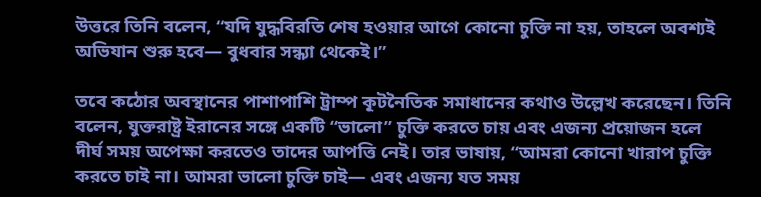উত্তরে তিনি বলেন, “যদি যুদ্ধবিরতি শেষ হওয়ার আগে কোনো চুক্তি না হয়, তাহলে অবশ্যই অভিযান শুরু হবে— বুধবার সন্ধ্যা থেকেই।”

তবে কঠোর অবস্থানের পাশাপাশি ট্রাম্প কূটনৈতিক সমাধানের কথাও উল্লেখ করেছেন। তিনি বলেন, যুক্তরাষ্ট্র ইরানের সঙ্গে একটি “ভালো” চুক্তি করতে চায় এবং এজন্য প্রয়োজন হলে দীর্ঘ সময় অপেক্ষা করতেও তাদের আপত্তি নেই। তার ভাষায়, “আমরা কোনো খারাপ চুক্তি করতে চাই না। আমরা ভালো চুক্তি চাই— এবং এজন্য যত সময়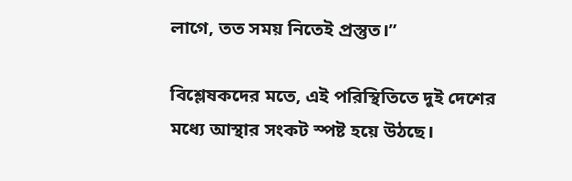লাগে, তত সময় নিতেই প্রস্তুত।”

বিশ্লেষকদের মতে, এই পরিস্থিতিতে দুই দেশের মধ্যে আস্থার সংকট স্পষ্ট হয়ে উঠছে।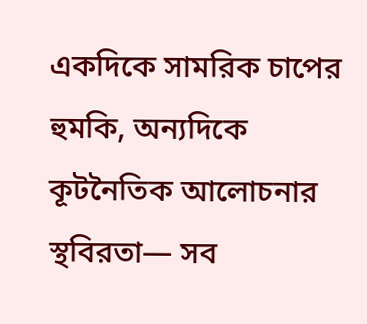একদিকে সামরিক চাপের হুমকি, অন্যদিকে কূটনৈতিক আলোচনার স্থবিরতা— সব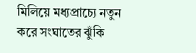মিলিয়ে মধ্যপ্রাচ্যে নতুন করে সংঘাতের ঝুঁকি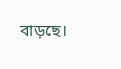বাড়ছে।